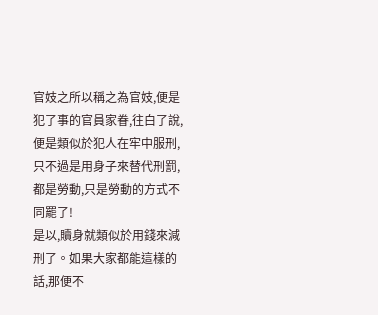官妓之所以稱之為官妓,便是犯了事的官員家眷,往白了說,便是類似於犯人在牢中服刑,只不過是用身子來替代刑罰,都是勞動,只是勞動的方式不同罷了!
是以,贖身就類似於用錢來減刑了。如果大家都能這樣的話,那便不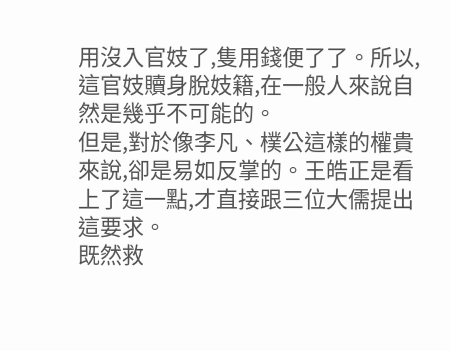用沒入官妓了,隻用錢便了了。所以,這官妓贖身脫妓籍,在一般人來說自然是幾乎不可能的。
但是,對於像李凡、樸公這樣的權貴來說,卻是易如反掌的。王皓正是看上了這一點,才直接跟三位大儒提出這要求。
既然救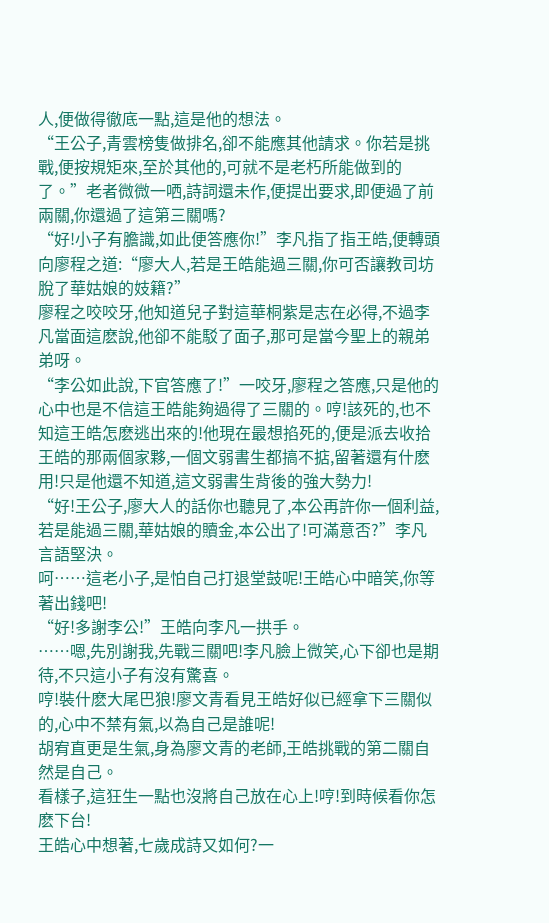人,便做得徹底一點,這是他的想法。
“王公子,青雲榜隻做排名,卻不能應其他請求。你若是挑戰,便按規矩來,至於其他的,可就不是老朽所能做到的了。”老者微微一哂,詩詞還未作,便提出要求,即便過了前兩關,你還過了這第三關嗎?
“好!小子有膽識,如此便答應你!”李凡指了指王皓,便轉頭向廖程之道:“廖大人,若是王皓能過三關,你可否讓教司坊脫了華姑娘的妓籍?”
廖程之咬咬牙,他知道兒子對這華桐紫是志在必得,不過李凡當面這麽說,他卻不能駁了面子,那可是當今聖上的親弟弟呀。
“李公如此說,下官答應了!”一咬牙,廖程之答應,只是他的心中也是不信這王皓能夠過得了三關的。哼!該死的,也不知這王皓怎麽逃出來的!他現在最想掐死的,便是派去收拾王皓的那兩個家夥,一個文弱書生都搞不掂,留著還有什麽用!只是他還不知道,這文弱書生背後的強大勢力!
“好!王公子,廖大人的話你也聽見了,本公再許你一個利益,若是能過三關,華姑娘的贖金,本公出了!可滿意否?”李凡言語堅決。
呵……這老小子,是怕自己打退堂鼓呢!王皓心中暗笑,你等著出錢吧!
“好!多謝李公!”王皓向李凡一拱手。
……嗯,先別謝我,先戰三關吧!李凡臉上微笑,心下卻也是期待,不只這小子有沒有驚喜。
哼!裝什麽大尾巴狼!廖文青看見王皓好似已經拿下三關似的,心中不禁有氣,以為自己是誰呢!
胡宥直更是生氣,身為廖文青的老師,王皓挑戰的第二關自然是自己。
看樣子,這狂生一點也沒將自己放在心上!哼!到時候看你怎麽下台!
王皓心中想著,七歲成詩又如何?一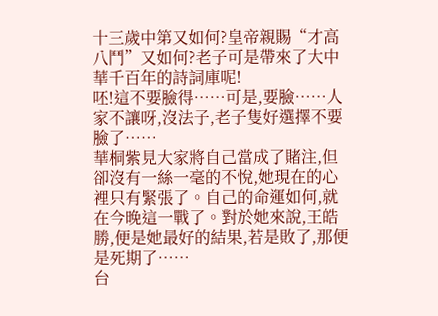十三歲中第又如何?皇帝親賜“才高八鬥”又如何?老子可是帶來了大中華千百年的詩詞庫呢!
呸!這不要臉得……可是,要臉……人家不讓呀,沒法子,老子隻好選擇不要臉了……
華桐紫見大家將自己當成了賭注,但卻沒有一絲一毫的不悅,她現在的心裡只有緊張了。自己的命運如何,就在今晚這一戰了。對於她來說,王皓勝,便是她最好的結果,若是敗了,那便是死期了……
台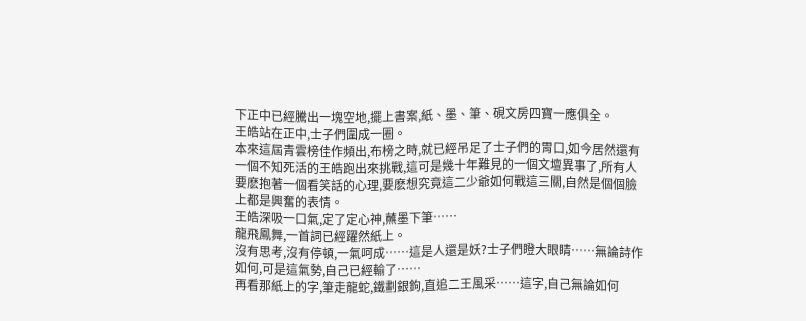下正中已經騰出一塊空地,擺上書案,紙、墨、筆、硯文房四寶一應俱全。
王皓站在正中,士子們圍成一圈。
本來這屆青雲榜佳作頻出,布榜之時,就已經吊足了士子們的胃口,如今居然還有一個不知死活的王皓跑出來挑戰,這可是幾十年難見的一個文壇異事了,所有人要麽抱著一個看笑話的心理,要麽想究竟這二少爺如何戰這三關,自然是個個臉上都是興奮的表情。
王皓深吸一口氣,定了定心神,蘸墨下筆……
龍飛鳳舞,一首詞已經躍然紙上。
沒有思考,沒有停頓,一氣呵成……這是人還是妖?士子們瞪大眼睛……無論詩作如何,可是這氣勢,自己已經輸了……
再看那紙上的字,筆走龍蛇,鐵劃銀鉤,直追二王風采……這字,自己無論如何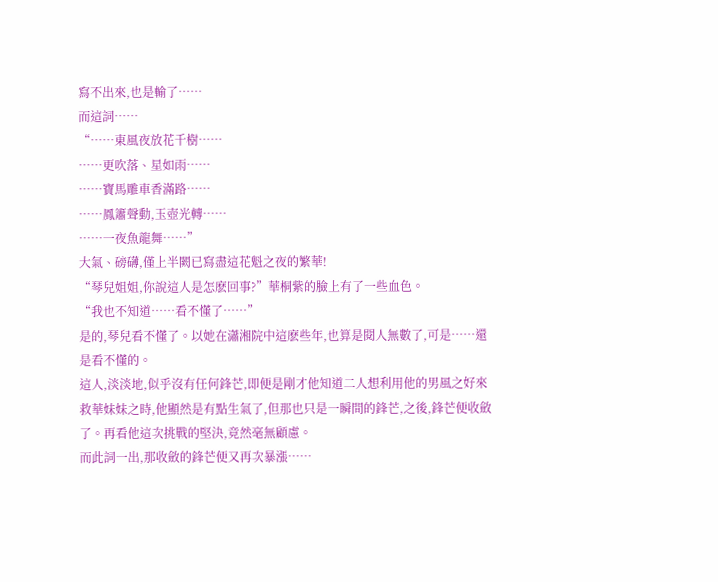寫不出來,也是輸了……
而這詞……
“……東風夜放花千樹……
……更吹落、星如雨……
……寶馬雕車香滿路……
……鳳簫聲動,玉壺光轉……
……一夜魚龍舞……”
大氣、磅礴,僅上半闕已寫盡這花魁之夜的繁華!
“琴兒姐姐,你說這人是怎麽回事?”華桐紫的臉上有了一些血色。
“我也不知道……看不懂了……”
是的,琴兒看不懂了。以她在瀟湘院中這麽些年,也算是閱人無數了,可是……還是看不懂的。
這人,淡淡地,似乎沒有任何鋒芒,即便是剛才他知道二人想利用他的男風之好來救華妹妹之時,他顯然是有點生氣了,但那也只是一瞬間的鋒芒,之後,鋒芒便收斂了。再看他這次挑戰的堅決,竟然毫無顧慮。
而此詞一出,那收斂的鋒芒便又再次暴漲……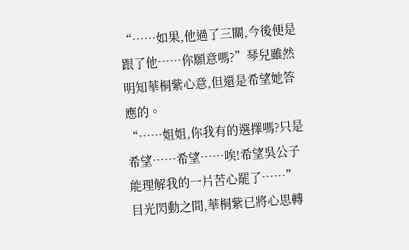“……如果,他過了三關,今後便是跟了他……你願意嗎?”琴兒雖然明知華桐紫心意,但還是希望她答應的。
“……姐姐,你我有的選擇嗎?只是希望……希望……唉!希望吳公子能理解我的一片苦心罷了……”
目光閃動之間,華桐紫已將心思轉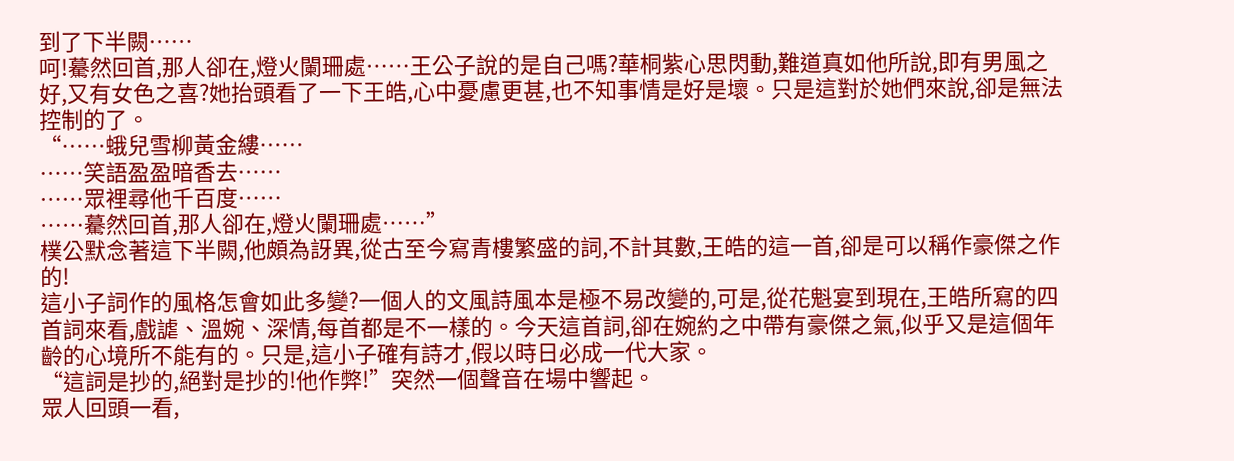到了下半闕……
呵!驀然回首,那人卻在,燈火闌珊處……王公子說的是自己嗎?華桐紫心思閃動,難道真如他所說,即有男風之好,又有女色之喜?她抬頭看了一下王皓,心中憂慮更甚,也不知事情是好是壞。只是這對於她們來說,卻是無法控制的了。
“……蛾兒雪柳黃金縷……
……笑語盈盈暗香去……
……眾裡尋他千百度……
……驀然回首,那人卻在,燈火闌珊處……”
樸公默念著這下半闕,他頗為訝異,從古至今寫青樓繁盛的詞,不計其數,王皓的這一首,卻是可以稱作豪傑之作的!
這小子詞作的風格怎會如此多變?一個人的文風詩風本是極不易改變的,可是,從花魁宴到現在,王皓所寫的四首詞來看,戲謔、溫婉、深情,每首都是不一樣的。今天這首詞,卻在婉約之中帶有豪傑之氣,似乎又是這個年齡的心境所不能有的。只是,這小子確有詩才,假以時日必成一代大家。
“這詞是抄的,絕對是抄的!他作弊!”突然一個聲音在場中響起。
眾人回頭一看,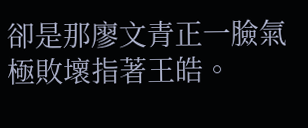卻是那廖文青正一臉氣極敗壞指著王皓。